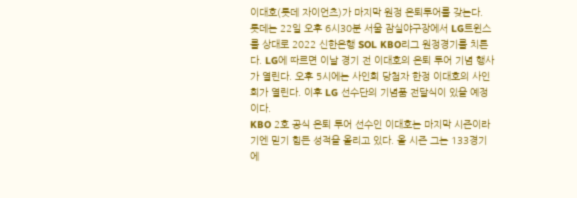이대호(롯데 자이언츠)가 마지막 원정 은퇴투어를 갖는다.
롯데는 22일 오후 6시30분 서울 잠실야구장에서 LG트윈스를 상대로 2022 신한은행 SOL KBO리그 원정경기를 치른다. LG에 따르면 이날 경기 전 이대호의 은퇴 투어 기념 행사가 열린다. 오후 5시에는 사인회 당첨자 한정 이대호의 사인회가 열린다. 이후 LG 선수단의 기념품 전달식이 있을 예정이다.
KBO 2호 공식 은퇴 투어 선수인 이대호는 마지막 시즌이라기엔 믿기 힘든 성적을 올리고 있다. 올 시즌 그는 133경기에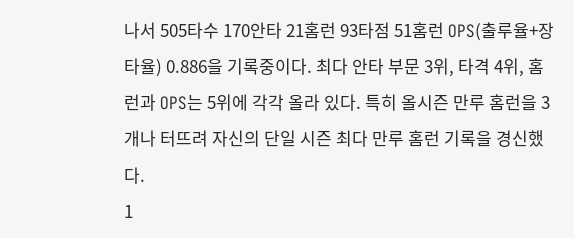나서 505타수 170안타 21홈런 93타점 51홈런 OPS(출루율+장타율) 0.886을 기록중이다. 최다 안타 부문 3위, 타격 4위, 홈런과 OPS는 5위에 각각 올라 있다. 특히 올시즌 만루 홈런을 3개나 터뜨려 자신의 단일 시즌 최다 만루 홈런 기록을 경신했다.
1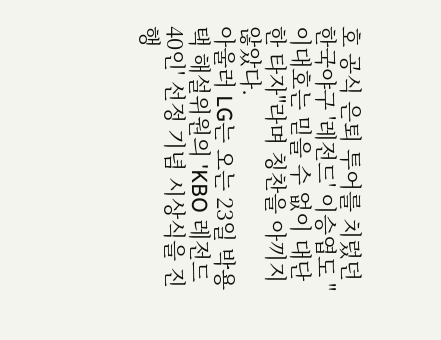호 공식 은퇴 투어를 치렀던 한국야구 '레전드' 이승엽도 "이대호는 믿을 수 없이 대단한 타자"라며 칭찬을 아끼지 않았다.
아울러 LG는 오는 23일 박용택 해설위원의 'KBO 레전드 40인' 선정 기념 시상식을 진행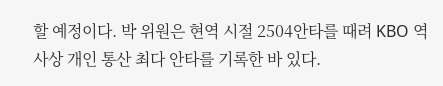할 예정이다. 박 위원은 현역 시절 2504안타를 때려 KBO 역사상 개인 통산 최다 안타를 기록한 바 있다.